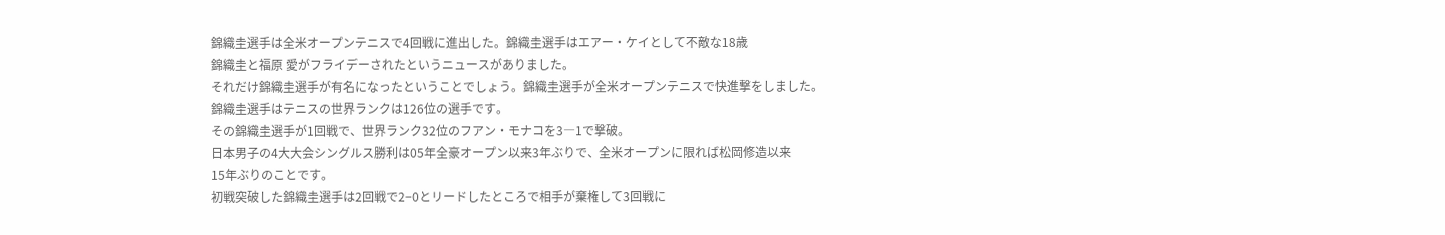錦織圭選手は全米オープンテニスで4回戦に進出した。錦織圭選手はエアー・ケイとして不敵な18歳
錦織圭と福原 愛がフライデーされたというニュースがありました。
それだけ錦織圭選手が有名になったということでしょう。錦織圭選手が全米オープンテニスで快進撃をしました。
錦織圭選手はテニスの世界ランクは126位の選手です。
その錦織圭選手が1回戦で、世界ランク32位のフアン・モナコを3―1で撃破。
日本男子の4大大会シングルス勝利は05年全豪オープン以来3年ぶりで、全米オープンに限れば松岡修造以来
15年ぶりのことです。
初戦突破した錦織圭選手は2回戦で2−0とリードしたところで相手が棄権して3回戦に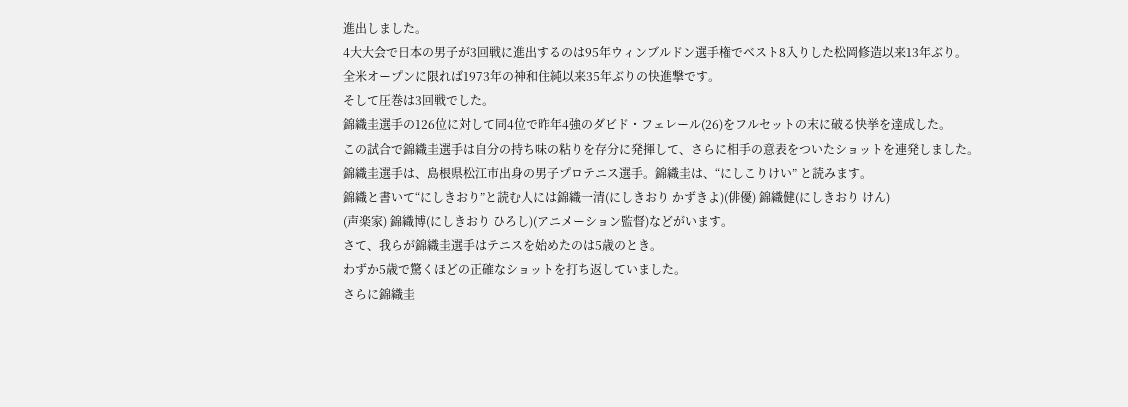進出しました。
4大大会で日本の男子が3回戦に進出するのは95年ウィンブルドン選手権でベスト8入りした松岡修造以来13年ぶり。
全米オープンに限れば1973年の神和住純以来35年ぶりの快進撃です。
そして圧巻は3回戦でした。
錦織圭選手の126位に対して同4位で昨年4強のダビド・フェレール(26)をフルセットの末に破る快挙を達成した。
この試合で錦織圭選手は自分の持ち味の粘りを存分に発揮して、さらに相手の意表をついたショットを連発しました。
錦織圭選手は、島根県松江市出身の男子プロテニス選手。錦織圭は、“にしこりけい” と読みます。
錦織と書いて“にしきおり”と読む人には錦織一清(にしきおり かずきよ)(俳優) 錦織健(にしきおり けん)
(声楽家) 錦織博(にしきおり ひろし)(アニメーション監督)などがいます。
さて、我らが錦織圭選手はテニスを始めたのは5歳のとき。
わずか5歳で驚くほどの正確なショットを打ち返していました。
さらに錦織圭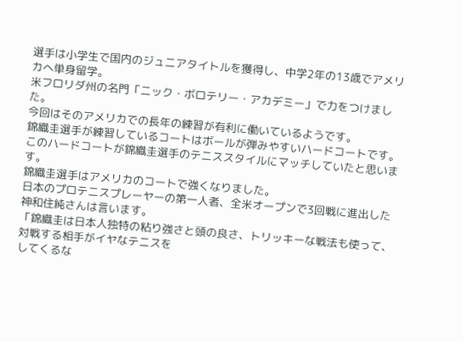選手は小学生で国内のジュニアタイトルを獲得し、中学2年の13歳でアメリカへ単身留学。
米フロリダ州の名門「ニック・ボロテリー・アカデミー」で力をつけました。
今回はそのアメリカでの長年の練習が有利に働いているようです。
錦織圭選手が練習しているコートはボールが弾みやすいハードコートです。
このハードコートが錦織圭選手のテニススタイルにマッチしていたと思います。
錦織圭選手はアメリカのコートで強くなりました。
日本のプロテニスプレーヤーの第一人者、全米オープンで3回戦に進出した神和住純さんは言います。
「錦織圭は日本人独特の粘り強さと頭の良さ、トリッキーな戦法も使って、対戦する相手がイヤなテニスを
してくるな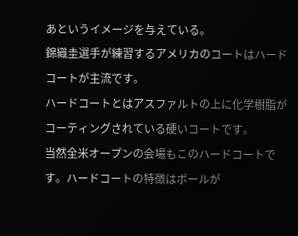あというイメージを与えている。
錦織圭選手が練習するアメリカのコートはハードコートが主流です。
ハードコートとはアスファルトの上に化学樹脂がコーティングされている硬いコートです。
当然全米オープンの会場もこのハードコートです。ハードコートの特徴はボールが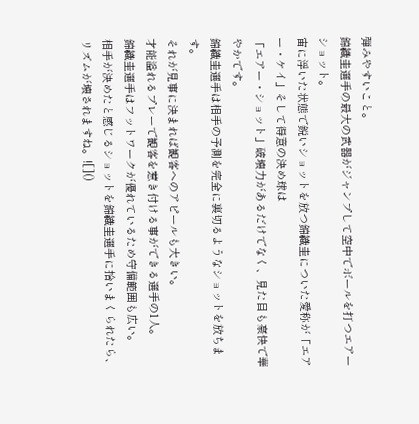弾みやすいこと。
錦織圭選手の最大の武器がジャンプして空中でボールを打つエアーショット。
宙に浮いた状態で鋭いショットを放つ錦織圭についた愛称が「エアー・ケイ」そして得意の決め球は
「エアー・ショット」破壊力があるだけでなく、見た目も豪快で華やかです。
錦織圭選手は相手の予測を完全に裏切るようなショットを放ちます。
それが見事に決まれば観客へのアピールも大きい。
才能溢れるプレーで観客を惹き付ける事ができる選手の1人。
錦織圭選手はフットワークが優れているため守備範囲も広い。
相手が決めたと感じるショットを錦織圭選手に拾いまくられたら、リズムが壊されますね。![]()